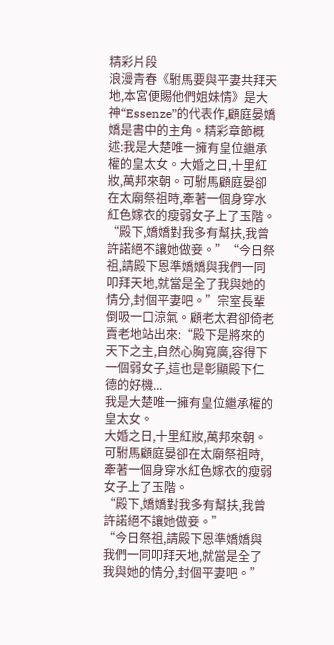精彩片段
浪漫青春《駙馬要與平妻共拜天地,本宮便賜他們姐妹情》是大神“Essenze”的代表作,顧庭晏嬌嬌是書中的主角。精彩章節概述:我是大楚唯一擁有皇位繼承權的皇太女。大婚之日,十里紅妝,萬邦來朝。可駙馬顧庭晏卻在太廟祭祖時,牽著一個身穿水紅色嫁衣的瘦弱女子上了玉階。“殿下,嬌嬌對我多有幫扶,我曾許諾絕不讓她做妾。”“今日祭祖,請殿下恩準嬌嬌與我們一同叩拜天地,就當是全了我與她的情分,封個平妻吧。”宗室長輩倒吸一口涼氣。顧老太君卻倚老賣老地站出來:“殿下是將來的天下之主,自然心胸寬廣,容得下一個弱女子,這也是彰顯殿下仁德的好機...
我是大楚唯一擁有皇位繼承權的皇太女。
大婚之日,十里紅妝,萬邦來朝。
可駙馬顧庭晏卻在太廟祭祖時,牽著一個身穿水紅色嫁衣的瘦弱女子上了玉階。
“殿下,嬌嬌對我多有幫扶,我曾許諾絕不讓她做妾。”
“今日祭祖,請殿下恩準嬌嬌與我們一同叩拜天地,就當是全了我與她的情分,封個平妻吧。”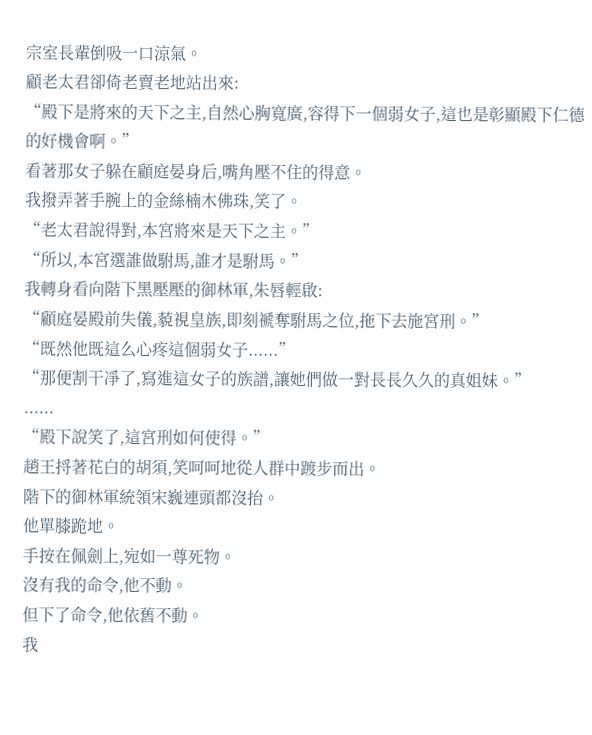宗室長輩倒吸一口涼氣。
顧老太君卻倚老賣老地站出來:
“殿下是將來的天下之主,自然心胸寬廣,容得下一個弱女子,這也是彰顯殿下仁德的好機會啊。”
看著那女子躲在顧庭晏身后,嘴角壓不住的得意。
我撥弄著手腕上的金絲楠木佛珠,笑了。
“老太君說得對,本宮將來是天下之主。”
“所以,本宮選誰做駙馬,誰才是駙馬。”
我轉身看向階下黑壓壓的御林軍,朱唇輕啟:
“顧庭晏殿前失儀,藐視皇族,即刻褫奪駙馬之位,拖下去施宮刑。”
“既然他既這么心疼這個弱女子......”
“那便割干凈了,寫進這女子的族譜,讓她們做一對長長久久的真姐妹。”
......
“殿下說笑了,這宮刑如何使得。”
趙王捋著花白的胡須,笑呵呵地從人群中踱步而出。
階下的御林軍統領宋巍連頭都沒抬。
他單膝跪地。
手按在佩劍上,宛如一尊死物。
沒有我的命令,他不動。
但下了命令,他依舊不動。
我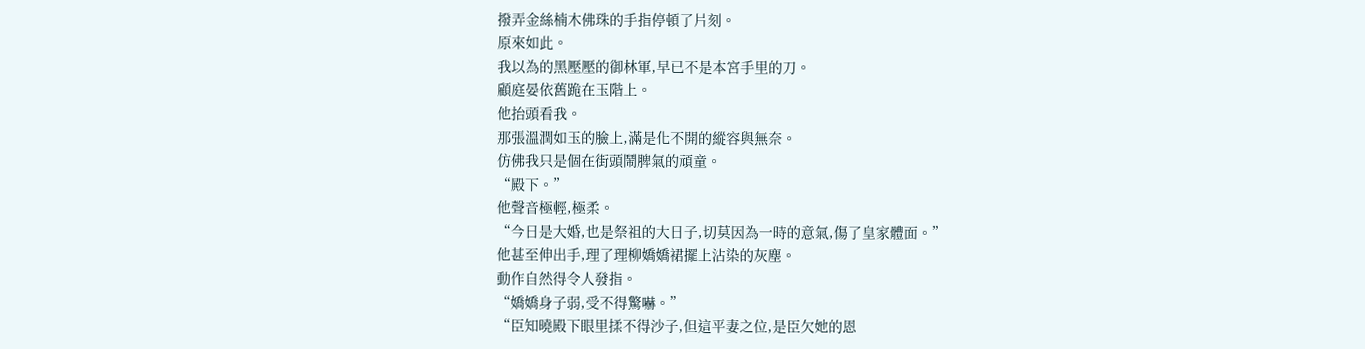撥弄金絲楠木佛珠的手指停頓了片刻。
原來如此。
我以為的黑壓壓的御林軍,早已不是本宮手里的刀。
顧庭晏依舊跪在玉階上。
他抬頭看我。
那張溫潤如玉的臉上,滿是化不開的縱容與無奈。
仿佛我只是個在街頭鬧脾氣的頑童。
“殿下。”
他聲音極輕,極柔。
“今日是大婚,也是祭祖的大日子,切莫因為一時的意氣,傷了皇家體面。”
他甚至伸出手,理了理柳嬌嬌裙擺上沾染的灰塵。
動作自然得令人發指。
“嬌嬌身子弱,受不得驚嚇。”
“臣知曉殿下眼里揉不得沙子,但這平妻之位,是臣欠她的恩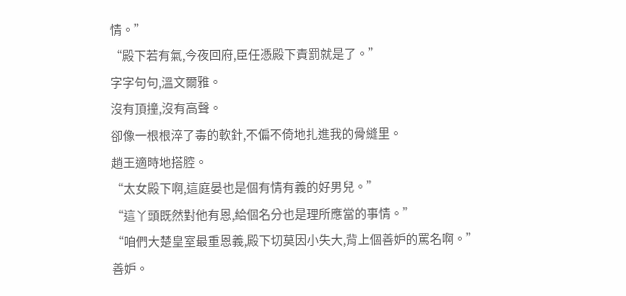情。”
“殿下若有氣,今夜回府,臣任憑殿下責罰就是了。”
字字句句,溫文爾雅。
沒有頂撞,沒有高聲。
卻像一根根淬了毒的軟針,不偏不倚地扎進我的骨縫里。
趙王適時地搭腔。
“太女殿下啊,這庭晏也是個有情有義的好男兒。”
“這丫頭既然對他有恩,給個名分也是理所應當的事情。”
“咱們大楚皇室最重恩義,殿下切莫因小失大,背上個善妒的罵名啊。”
善妒。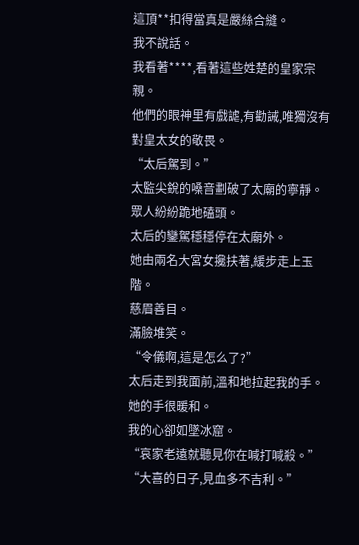這頂**扣得當真是嚴絲合縫。
我不說話。
我看著****,看著這些姓楚的皇家宗親。
他們的眼神里有戲謔,有勸誡,唯獨沒有對皇太女的敬畏。
“太后駕到。”
太監尖銳的嗓音劃破了太廟的寧靜。
眾人紛紛跪地磕頭。
太后的鑾駕穩穩停在太廟外。
她由兩名大宮女攙扶著,緩步走上玉階。
慈眉善目。
滿臉堆笑。
“令儀啊,這是怎么了?”
太后走到我面前,溫和地拉起我的手。
她的手很暖和。
我的心卻如墜冰窟。
“哀家老遠就聽見你在喊打喊殺。”
“大喜的日子,見血多不吉利。”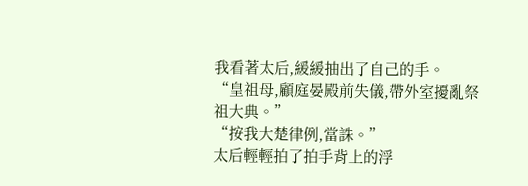我看著太后,緩緩抽出了自己的手。
“皇祖母,顧庭晏殿前失儀,帶外室擾亂祭祖大典。”
“按我大楚律例,當誅。”
太后輕輕拍了拍手背上的浮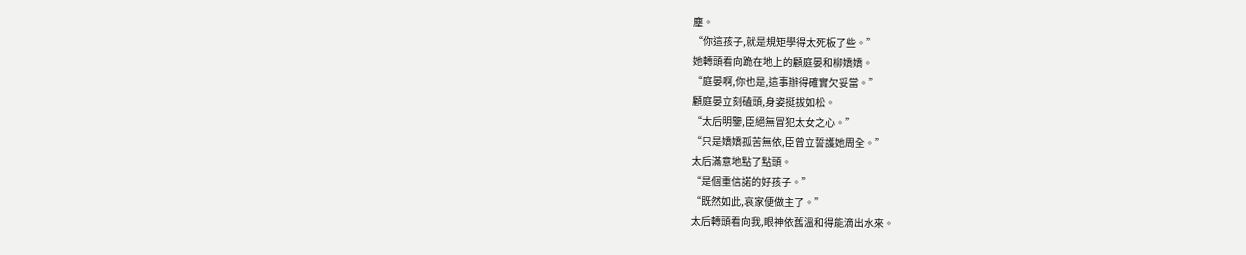塵。
“你這孩子,就是規矩學得太死板了些。”
她轉頭看向跪在地上的顧庭晏和柳嬌嬌。
“庭晏啊,你也是,這事辦得確實欠妥當。”
顧庭晏立刻磕頭,身姿挺拔如松。
“太后明鑒,臣絕無冒犯太女之心。”
“只是嬌嬌孤苦無依,臣曾立誓護她周全。”
太后滿意地點了點頭。
“是個重信諾的好孩子。”
“既然如此,哀家便做主了。”
太后轉頭看向我,眼神依舊溫和得能滴出水來。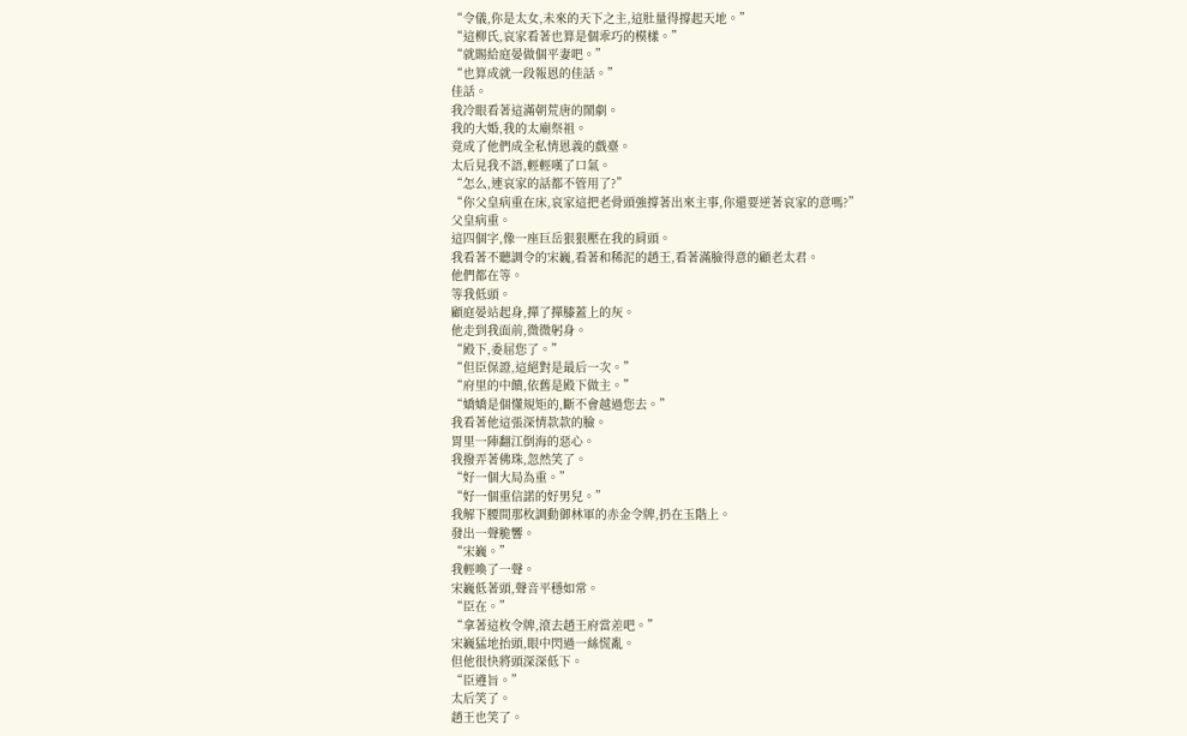“令儀,你是太女,未來的天下之主,這肚量得撐起天地。”
“這柳氏,哀家看著也算是個乖巧的模樣。”
“就賜給庭晏做個平妻吧。”
“也算成就一段報恩的佳話。”
佳話。
我冷眼看著這滿朝荒唐的鬧劇。
我的大婚,我的太廟祭祖。
竟成了他們成全私情恩義的戲臺。
太后見我不語,輕輕嘆了口氣。
“怎么,連哀家的話都不管用了?”
“你父皇病重在床,哀家這把老骨頭強撐著出來主事,你還要逆著哀家的意嗎?”
父皇病重。
這四個字,像一座巨岳狠狠壓在我的肩頭。
我看著不聽調令的宋巍,看著和稀泥的趙王,看著滿臉得意的顧老太君。
他們都在等。
等我低頭。
顧庭晏站起身,撣了撣膝蓋上的灰。
他走到我面前,微微躬身。
“殿下,委屈您了。”
“但臣保證,這絕對是最后一次。”
“府里的中饋,依舊是殿下做主。”
“嬌嬌是個懂規矩的,斷不會越過您去。”
我看著他這張深情款款的臉。
胃里一陣翻江倒海的惡心。
我撥弄著佛珠,忽然笑了。
“好一個大局為重。”
“好一個重信諾的好男兒。”
我解下腰間那枚調動御林軍的赤金令牌,扔在玉階上。
發出一聲脆響。
“宋巍。”
我輕喚了一聲。
宋巍低著頭,聲音平穩如常。
“臣在。”
“拿著這枚令牌,滾去趙王府當差吧。”
宋巍猛地抬頭,眼中閃過一絲慌亂。
但他很快將頭深深低下。
“臣遵旨。”
太后笑了。
趙王也笑了。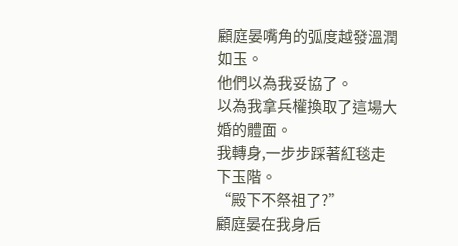顧庭晏嘴角的弧度越發溫潤如玉。
他們以為我妥協了。
以為我拿兵權換取了這場大婚的體面。
我轉身,一步步踩著紅毯走下玉階。
“殿下不祭祖了?”
顧庭晏在我身后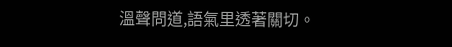溫聲問道,語氣里透著關切。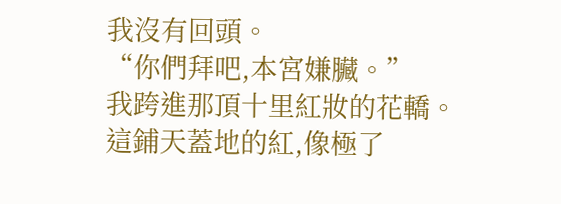我沒有回頭。
“你們拜吧,本宮嫌臟。”
我跨進那頂十里紅妝的花轎。
這鋪天蓋地的紅,像極了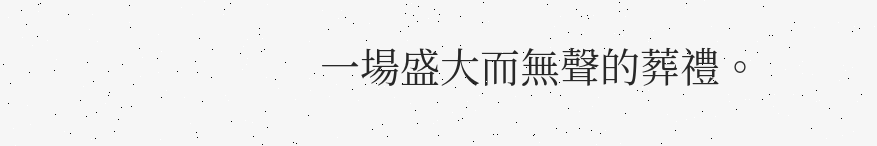一場盛大而無聲的葬禮。